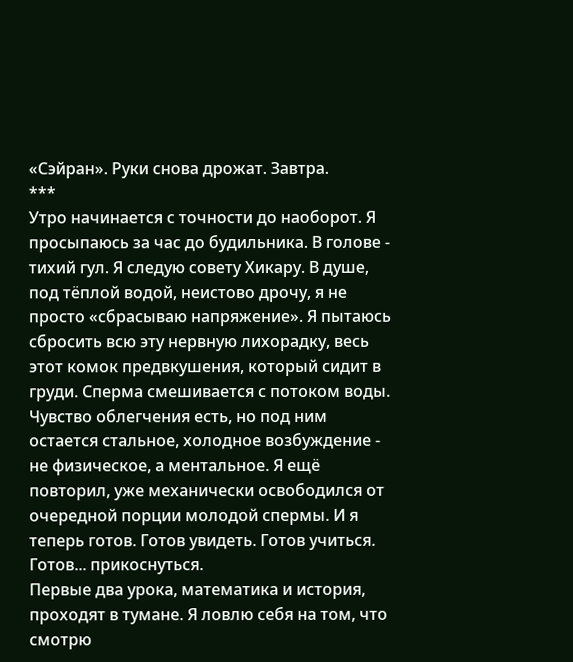«Сэйран». Руки снова дрожат. Завтра.
***
Утро начинается с точности до наоборот. Я просыпаюсь за час до будильника. В голове - тихий гул. Я следую совету Хикару. В душе, под тёплой водой, неистово дрочу, я не просто «сбрасываю напряжение». Я пытаюсь сбросить всю эту нервную лихорадку, весь этот комок предвкушения, который сидит в груди. Сперма смешивается с потоком воды. Чувство облегчения есть, но под ним остается стальное, холодное возбуждение - не физическое, а ментальное. Я ещё повторил, уже механически освободился от очередной порции молодой спермы. И я теперь готов. Готов увидеть. Готов учиться. Готов... прикоснуться.
Первые два урока, математика и история, проходят в тумане. Я ловлю себя на том, что смотрю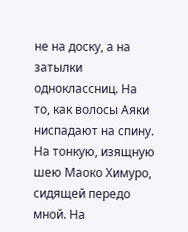не на доску, а на затылки одноклассниц. На то, как волосы Аяки ниспадают на спину. На тонкую, изящную шею Маоко Химуро, сидящей передо мной. На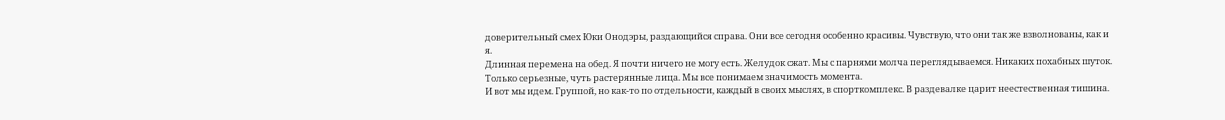доверительный смех Юки Онодэры, раздающийся справа. Они все сегодня особенно красивы. Чувствую, что они так же взволнованы, как и я.
Длинная перемена на обед. Я почти ничего не могу есть. Желудок сжат. Мы с парнями молча переглядываемся. Никаких похабных шуток. Только серьезные, чуть растерянные лица. Мы все понимаем значимость момента.
И вот мы идем. Группой, но как-то по отдельности, каждый в своих мыслях, в спорткомплекс. В раздевалке царит неестественная тишина.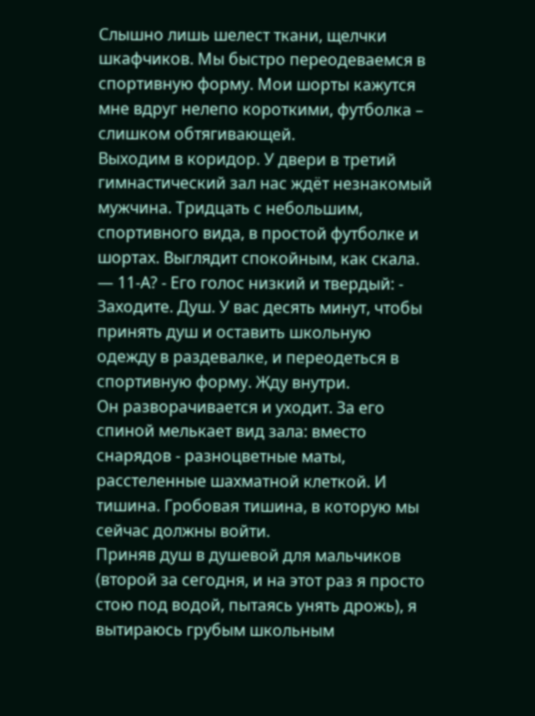Слышно лишь шелест ткани, щелчки шкафчиков. Мы быстро переодеваемся в спортивную форму. Мои шорты кажутся мне вдруг нелепо короткими, футболка – слишком обтягивающей.
Выходим в коридор. У двери в третий гимнастический зал нас ждёт незнакомый мужчина. Тридцать с небольшим, спортивного вида, в простой футболке и шортах. Выглядит спокойным, как скала.
— 11-А? - Его голос низкий и твердый: - Заходите. Душ. У вас десять минут, чтобы принять душ и оставить школьную одежду в раздевалке, и переодеться в спортивную форму. Жду внутри.
Он разворачивается и уходит. За его спиной мелькает вид зала: вместо снарядов - разноцветные маты, расстеленные шахматной клеткой. И тишина. Гробовая тишина, в которую мы сейчас должны войти.
Приняв душ в душевой для мальчиков (второй за сегодня, и на этот раз я просто стою под водой, пытаясь унять дрожь), я вытираюсь грубым школьным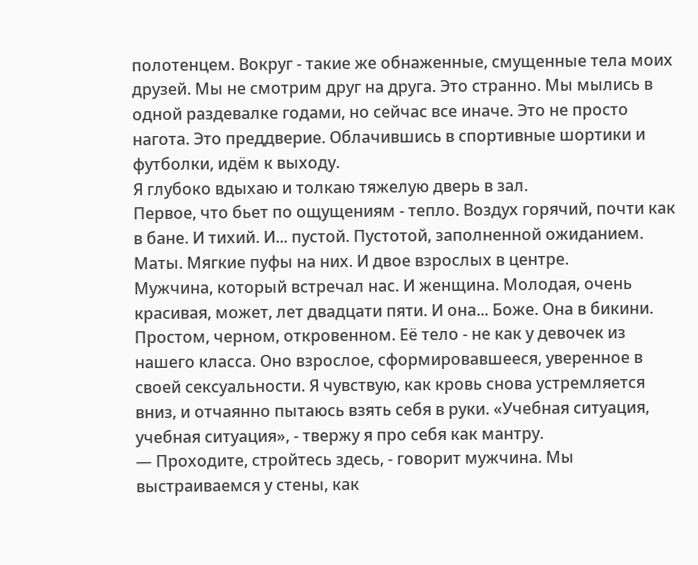полотенцем. Вокруг - такие же обнаженные, смущенные тела моих друзей. Мы не смотрим друг на друга. Это странно. Мы мылись в одной раздевалке годами, но сейчас все иначе. Это не просто нагота. Это преддверие. Облачившись в спортивные шортики и футболки, идём к выходу.
Я глубоко вдыхаю и толкаю тяжелую дверь в зал.
Первое, что бьет по ощущениям - тепло. Воздух горячий, почти как в бане. И тихий. И... пустой. Пустотой, заполненной ожиданием. Маты. Мягкие пуфы на них. И двое взрослых в центре.
Мужчина, который встречал нас. И женщина. Молодая, очень красивая, может, лет двадцати пяти. И она... Боже. Она в бикини. Простом, черном, откровенном. Её тело - не как у девочек из нашего класса. Оно взрослое, сформировавшееся, уверенное в своей сексуальности. Я чувствую, как кровь снова устремляется вниз, и отчаянно пытаюсь взять себя в руки. «Учебная ситуация, учебная ситуация», - твержу я про себя как мантру.
— Проходите, стройтесь здесь, - говорит мужчина. Мы выстраиваемся у стены, как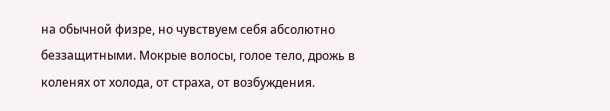на обычной физре, но чувствуем себя абсолютно беззащитными. Мокрые волосы, голое тело, дрожь в коленях от холода, от страха, от возбуждения.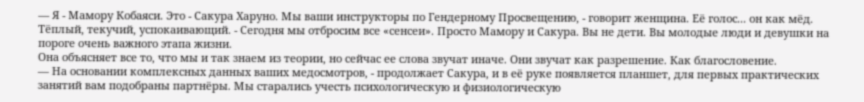— Я - Мамору Кобаяси. Это - Сакура Харуно. Мы ваши инструкторы по Гендерному Просвещению, - говорит женщина. Её голос... он как мёд. Тёплый, текучий, успокаивающий. - Сегодня мы отбросим все «сенсеи». Просто Мамору и Сакура. Вы не дети. Вы молодые люди и девушки на пороге очень важного этапа жизни.
Она объясняет все то, что мы и так знаем из теории, но сейчас ее слова звучат иначе. Они звучат как разрешение. Как благословение.
— На основании комплексных данных ваших медосмотров, - продолжает Сакура, и в её руке появляется планшет, для первых практических занятий вам подобраны партнёры. Мы старались учесть психологическую и физиологическую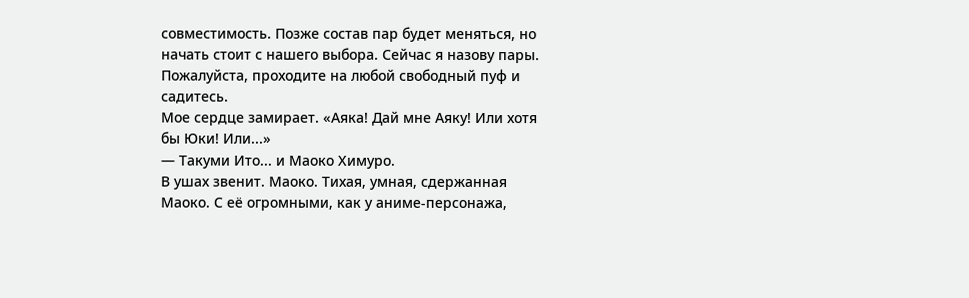совместимость. Позже состав пар будет меняться, но начать стоит с нашего выбора. Сейчас я назову пары. Пожалуйста, проходите на любой свободный пуф и садитесь.
Мое сердце замирает. «Аяка! Дай мне Аяку! Или хотя бы Юки! Или...»
— Такуми Ито... и Маоко Химуро.
В ушах звенит. Маоко. Тихая, умная, сдержанная Маоко. С её огромными, как у аниме-персонажа,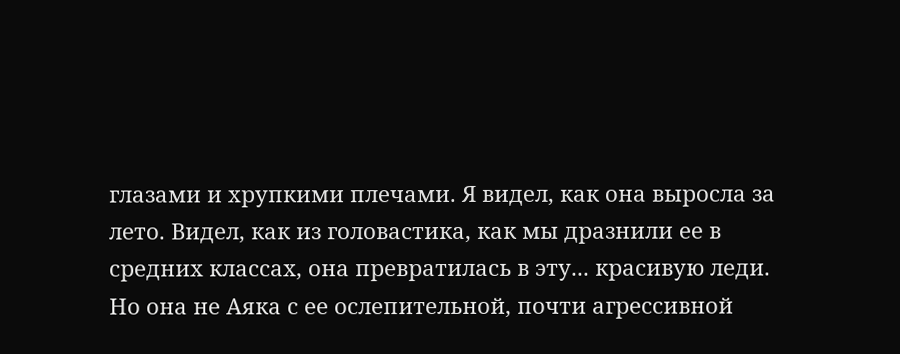глазами и хрупкими плечами. Я видел, как она выросла за лето. Видел, как из головастика, как мы дразнили ее в средних классах, она превратилась в эту... красивую леди. Но она не Аяка с ее ослепительной, почти агрессивной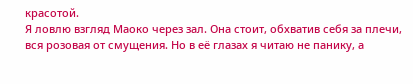красотой.
Я ловлю взгляд Маоко через зал. Она стоит, обхватив себя за плечи, вся розовая от смущения. Но в её глазах я читаю не панику, а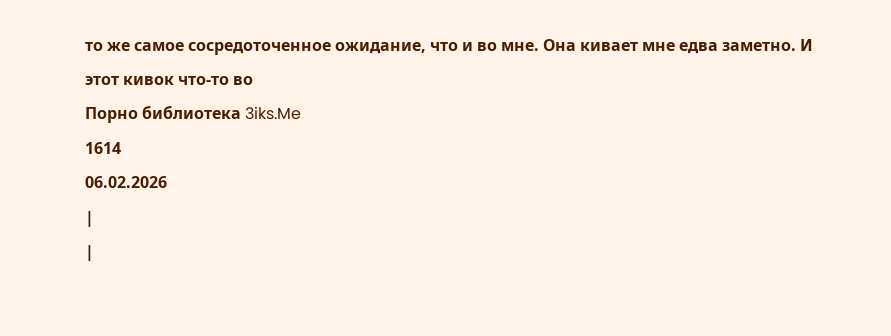то же самое сосредоточенное ожидание, что и во мне. Она кивает мне едва заметно. И этот кивок что-то во
Порно библиотека 3iks.Me
1614
06.02.2026
|
|